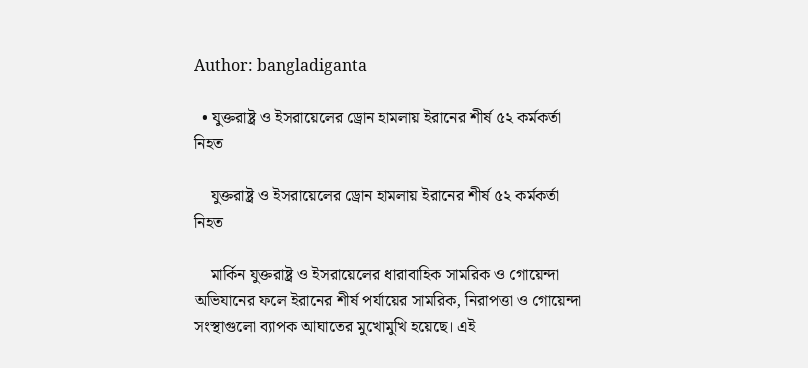Author: bangladiganta

  • যুক্তরাষ্ট্র ও ইসরায়েলের ড্রোন হামলায় ইরানের শীর্ষ ৫২ কর্মকর্তা নিহত

    যুক্তরাষ্ট্র ও ইসরায়েলের ড্রোন হামলায় ইরানের শীর্ষ ৫২ কর্মকর্তা নিহত

    মার্কিন যুক্তরাষ্ট্র ও ইসরায়েলের ধারাবাহিক সামরিক ও গোয়েন্দা অভিযানের ফলে ইরানের শীর্ষ পর্যায়ের সামরিক, নিরাপত্তা ও গোয়েন্দা সংস্থাগুলো ব্যাপক আঘাতের মুখোমুখি হয়েছে। এই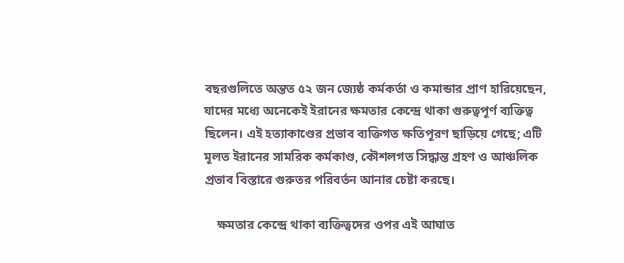বছরগুলিতে অন্তত ৫২ জন জ্যেষ্ঠ কর্মকর্তা ও কমান্ডার প্রাণ হারিয়েছেন, যাদের মধ্যে অনেকেই ইরানের ক্ষমতার কেন্দ্রে থাকা গুরুত্বপূর্ণ ব্যক্তিত্ব ছিলেন। এই হত্যাকাণ্ডের প্রভাব ব্যক্তিগত ক্ষতিপূরণ ছাড়িয়ে গেছে; এটি মূলত ইরানের সামরিক কর্মকাণ্ড, কৌশলগত সিদ্ধান্ত গ্রহণ ও আঞ্চলিক প্রভাব বিস্তারে গুরুতর পরিবর্তন আনার চেষ্টা করছে।

    ক্ষমতার কেন্দ্রে থাকা ব্যক্তিত্বদের ওপর এই আঘাত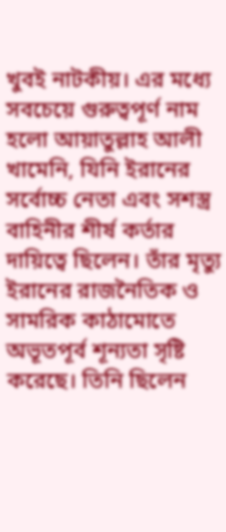খুবই নাটকীয়। এর মধ্যে সবচেয়ে গুরুত্বপূর্ণ নাম হলো আয়াতুল্লাহ আলী খামেনি, যিনি ইরানের সর্বোচ্চ নেতা এবং সশস্ত্র বাহিনীর শীর্ষ কর্তার দায়িত্বে ছিলেন। তাঁর মৃত্যু ইরানের রাজনৈতিক ও সামরিক কাঠামোতে অভূতপূর্ব শূন্যতা সৃষ্টি করেছে। তিনি ছিলেন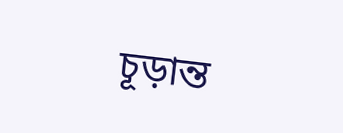চূড়ান্ত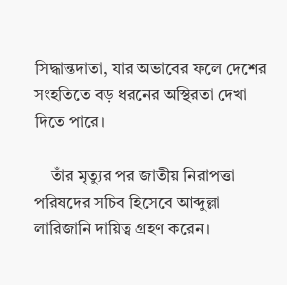সিদ্ধান্তদাতা, যার অভাবের ফলে দেশের সংহতিতে বড় ধরনের অস্থিরতা দেখা দিতে পারে।

    তাঁর মৃত্যুর পর জাতীয় নিরাপত্তা পরিষদের সচিব হিসেবে আব্দুল্লা লারিজানি দায়িত্ব গ্রহণ করেন।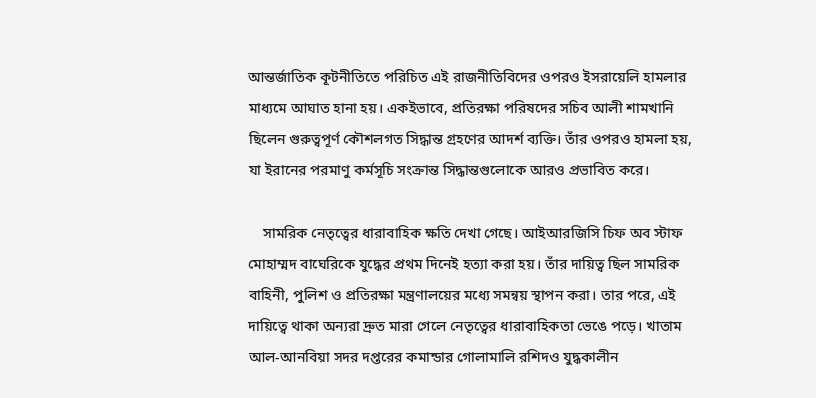আন্তর্জাতিক কূটনীতিতে পরিচিত এই রাজনীতিবিদের ওপরও ইসরায়েলি হামলার মাধ্যমে আঘাত হানা হয়। একইভাবে, প্রতিরক্ষা পরিষদের সচিব আলী শামখানি ছিলেন গুরুত্বপূর্ণ কৌশলগত সিদ্ধান্ত গ্রহণের আদর্শ ব্যক্তি। তাঁর ওপরও হামলা হয়, যা ইরানের পরমাণু কর্মসূচি সংক্রান্ত সিদ্ধান্তগুলোকে আরও প্রভাবিত করে।

    সামরিক নেতৃত্বের ধারাবাহিক ক্ষতি দেখা গেছে। আইআরজিসি চিফ অব স্টাফ মোহাম্মদ বাঘেরিকে যুদ্ধের প্রথম দিনেই হত্যা করা হয়। তাঁর দায়িত্ব ছিল সামরিক বাহিনী, পুলিশ ও প্রতিরক্ষা মন্ত্রণালয়ের মধ্যে সমন্বয় স্থাপন করা। তার পরে, এই দায়িত্বে থাকা অন্যরা দ্রুত মারা গেলে নেতৃত্বের ধারাবাহিকতা ভেঙে পড়ে। খাতাম আল-আনবিয়া সদর দপ্তরের কমান্ডার গোলামালি রশিদও যুদ্ধকালীন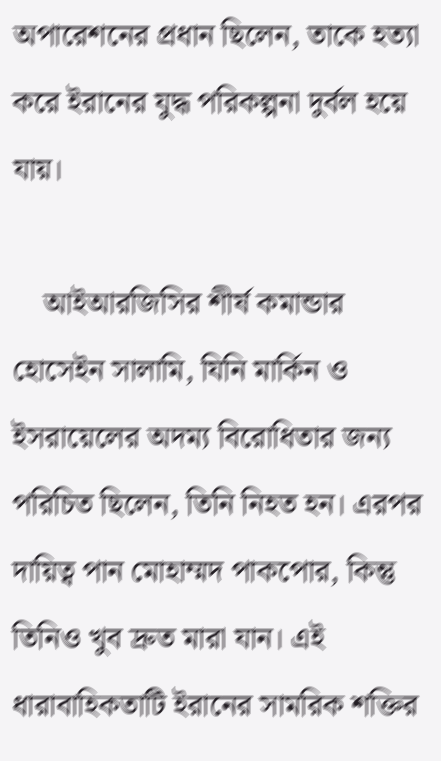অপারেশনের প্রধান ছিলেন, তাকে হত্যা করে ইরানের যুদ্ধ পরিকল্পনা দুর্বল হয়ে যায়।

    আইআরজিসির শীর্ষ কমান্ডার হোসেইন সালামি, যিনি মার্কিন ও ইসরায়েলের অদম্য বিরোধিতার জন্য পরিচিত ছিলেন, তিনি নিহত হন। এরপর দায়িত্ব পান মোহাম্মদ পাকপোর, কিন্তু তিনিও খুব দ্রুত মারা যান। এই ধারাবাহিকতাটি ইরানের সামরিক শক্তির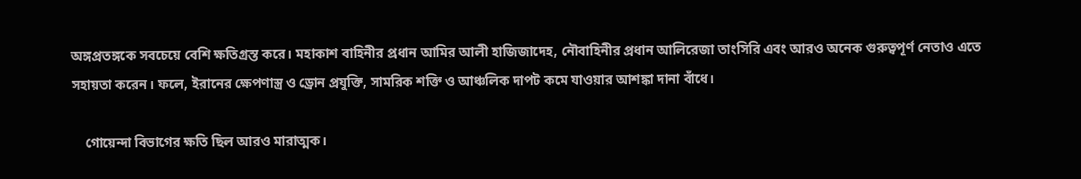অঙ্গপ্রতঙ্গকে সবচেয়ে বেশি ক্ষতিগ্রস্ত করে। মহাকাশ বাহিনীর প্রধান আমির আলী হাজিজাদেহ, নৌবাহিনীর প্রধান আলিরেজা তাংসিরি এবং আরও অনেক গুরুত্বপূর্ণ নেতাও এতে সহায়তা করেন। ফলে, ইরানের ক্ষেপণাস্ত্র ও ড্রোন প্রযুক্তি, সামরিক শক্তি ও আঞ্চলিক দাপট কমে যাওয়ার আশঙ্কা দানা বাঁধে।

    গোয়েন্দা বিভাগের ক্ষতি ছিল আরও মারাত্মক।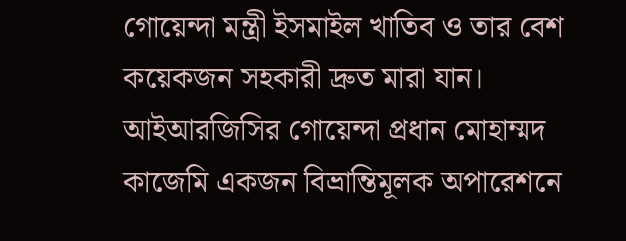গোয়েন্দা মন্ত্রী ইসমাইল খাতিব ও তার বেশ কয়েকজন সহকারী দ্রুত মারা যান। আইআরজিসির গোয়েন্দা প্রধান মোহাম্মদ কাজেমি একজন বিভ্রান্তিমূলক অপারেশনে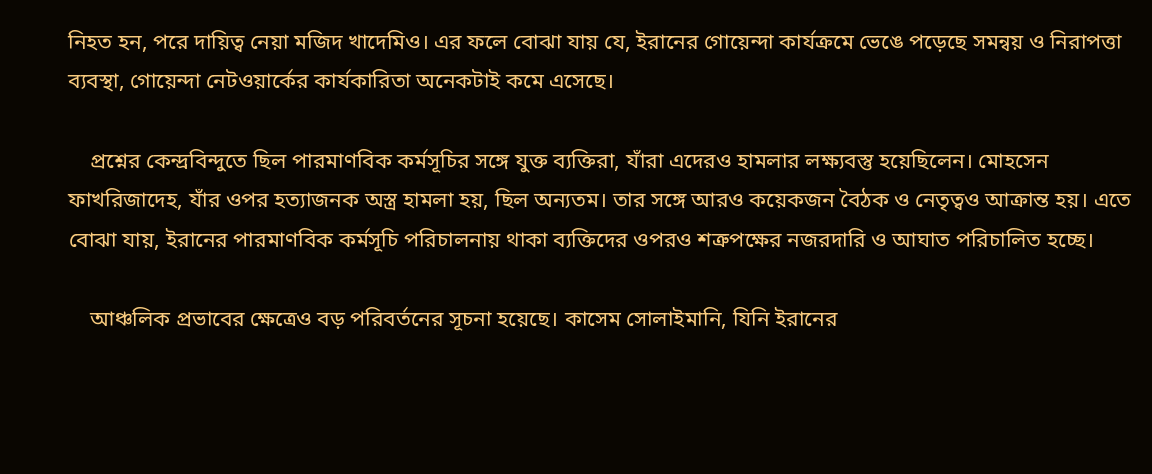নিহত হন, পরে দায়িত্ব নেয়া মজিদ খাদেমিও। এর ফলে বোঝা যায় যে, ইরানের গোয়েন্দা কার্যক্রমে ভেঙে পড়েছে সমন্বয় ও নিরাপত্তা ব্যবস্থা, গোয়েন্দা নেটওয়ার্কের কার্যকারিতা অনেকটাই কমে এসেছে।

    প্রশ্নের কেন্দ্রবিন্দুতে ছিল পারমাণবিক কর্মসূচির সঙ্গে যুক্ত ব্যক্তিরা, যাঁরা এদেরও হামলার লক্ষ্যবস্তু হয়েছিলেন। মোহসেন ফাখরিজাদেহ, যাঁর ওপর হত্যাজনক অস্ত্র হামলা হয়, ছিল অন্যতম। তার সঙ্গে আরও কয়েকজন বৈঠক ও নেতৃত্বও আক্রান্ত হয়। এতে বোঝা যায়, ইরানের পারমাণবিক কর্মসূচি পরিচালনায় থাকা ব্যক্তিদের ওপরও শত্রুপক্ষের নজরদারি ও আঘাত পরিচালিত হচ্ছে।

    আঞ্চলিক প্রভাবের ক্ষেত্রেও বড় পরিবর্তনের সূচনা হয়েছে। কাসেম সোলাইমানি, যিনি ইরানের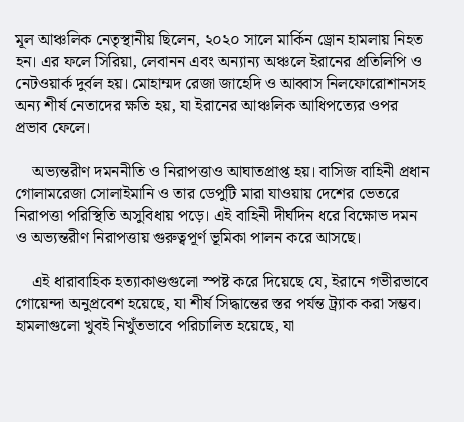মূল আঞ্চলিক নেতৃস্থানীয় ছিলেন, ২০২০ সালে মার্কিন ড্রোন হামলায় নিহত হন। এর ফলে সিরিয়া, লেবানন এবং অন্যান্য অঞ্চলে ইরানের প্রতিলিপি ও নেটওয়ার্ক দুর্বল হয়। মোহাম্মদ রেজা জাহেদি ও আব্বাস নিলফোরোশানসহ অন্য শীর্ষ নেতাদের ক্ষতি হয়, যা ইরানের আঞ্চলিক আধিপত্যের ওপর প্রভাব ফেলে।

    অভ্যন্তরীণ দমননীতি ও নিরাপত্তাও আঘাতপ্রাপ্ত হয়। বাসিজ বাহিনী প্রধান গোলামরেজা সোলাইমানি ও তার ডেপুটি মারা যাওয়ায় দেশের ভেতরে নিরাপত্তা পরিস্থিতি অসুবিধায় পড়ে। এই বাহিনী দীর্ঘদিন ধরে বিক্ষোভ দমন ও অভ্যন্তরীণ নিরাপত্তায় গুরুত্বপূর্ণ ভূমিকা পালন করে আসছে।

    এই ধারাবাহিক হত্যাকাণ্ডগুলো স্পষ্ট করে দিয়েছে যে, ইরানে গভীরভাবে গোয়েন্দা অনুপ্রবেশ হয়েছে, যা শীর্ষ সিদ্ধান্তের স্তর পর্যন্ত ট্র্যাক করা সম্ভব। হামলাগুলো খুবই নিখুঁতভাবে পরিচালিত হয়েছে, যা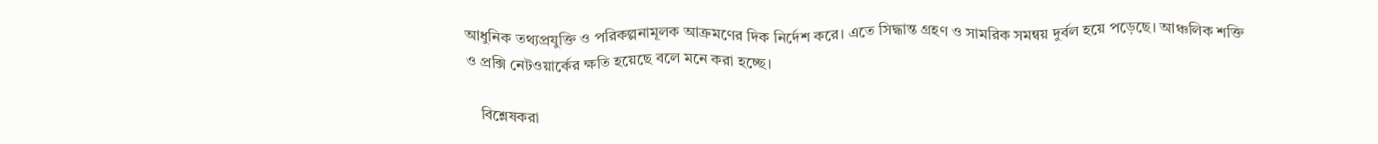আধুনিক তথ্যপ্রযুক্তি ও পরিকল্পনামূলক আক্রমণের দিক নির্দেশ করে। এতে সিদ্ধান্ত গ্রহণ ও সামরিক সমন্বয় দুর্বল হয়ে পড়েছে। আঞ্চলিক শক্তি ও প্রক্সি নেটওয়ার্কের ক্ষতি হয়েছে বলে মনে করা হচ্ছে।

    বিশ্লেষকরা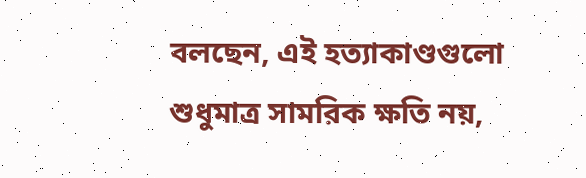বলছেন, এই হত্যাকাণ্ডগুলো শুধুমাত্র সামরিক ক্ষতি নয়,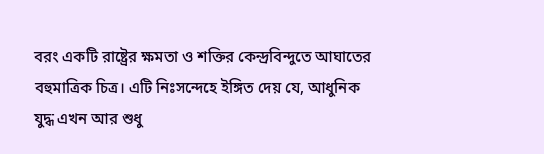বরং একটি রাষ্ট্রের ক্ষমতা ও শক্তির কেন্দ্রবিন্দুতে আঘাতের বহুমাত্রিক চিত্র। এটি নিঃসন্দেহে ইঙ্গিত দেয় যে, আধুনিক যুদ্ধ এখন আর শুধু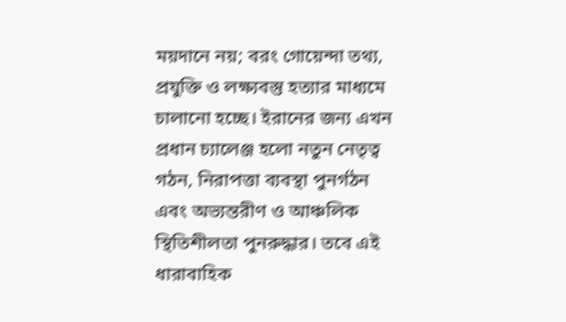ময়দানে নয়; বরং গোয়েন্দা তথ্য, প্রযুক্তি ও লক্ষ্যবস্তু হত্যার মাধ্যমে চালানো হচ্ছে। ইরানের জন্য এখন প্রধান চ্যালেঞ্জ হলো নতুন নেতৃত্ব গঠন, নিরাপত্তা ব্যবস্থা পুনর্গঠন এবং অভ্যন্তরীণ ও আঞ্চলিক স্থিতিশীলতা পুনরুদ্ধার। তবে এই ধারাবাহিক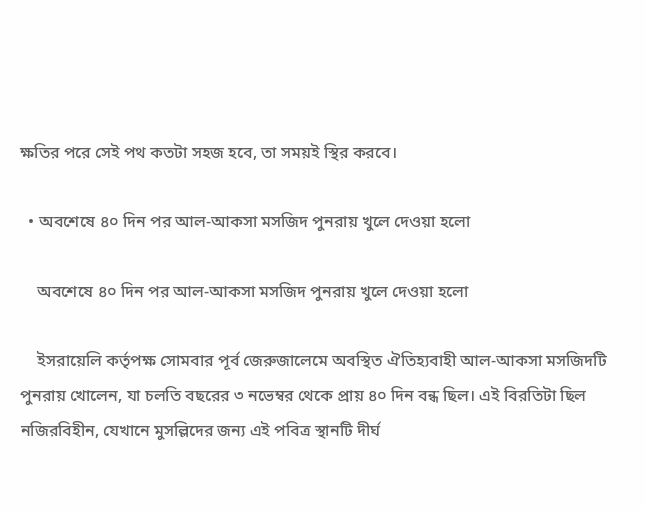ক্ষতির পরে সেই পথ কতটা সহজ হবে, তা সময়ই স্থির করবে।

  • অবশেষে ৪০ দিন পর আল-আকসা মসজিদ পুনরায় খুলে দেওয়া হলো

    অবশেষে ৪০ দিন পর আল-আকসা মসজিদ পুনরায় খুলে দেওয়া হলো

    ইসরায়েলি কর্তৃপক্ষ সোমবার পূর্ব জেরুজালেমে অবস্থিত ঐতিহ্যবাহী আল-আকসা মসজিদটি পুনরায় খোলেন, যা চলতি বছরের ৩ নভেম্বর থেকে প্রায় ৪০ দিন বন্ধ ছিল। এই বিরতিটা ছিল নজিরবিহীন, যেখানে মুসল্লিদের জন্য এই পবিত্র স্থানটি দীর্ঘ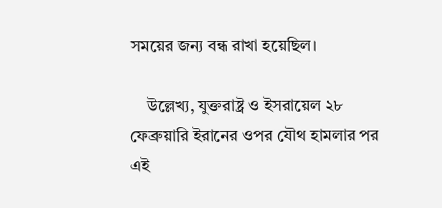সময়ের জন্য বন্ধ রাখা হয়েছিল।

    উল্লেখ্য, যুক্তরাষ্ট্র ও ইসরায়েল ২৮ ফেব্রুয়ারি ইরানের ওপর যৌথ হামলার পর এই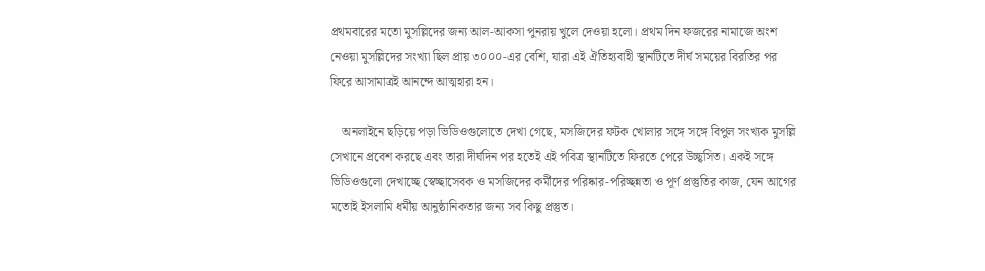প্রথমবারের মতো মুসল্লিদের জন্য আল-আকসা পুনরায় খুলে দেওয়া হলো। প্রথম দিন ফজরের নামাজে অংশ নেওয়া মুসল্লিদের সংখ্যা ছিল প্রায় ৩০০০-এর বেশি, যারা এই ঐতিহ্যবাহী স্থানটিতে দীর্ঘ সময়ের বিরতির পর ফিরে আসামাত্রই আনন্দে আত্মহারা হন।

    অনলাইনে ছড়িয়ে পড়া ভিডিওগুলোতে দেখা গেছে, মসজিদের ফটক খোলার সঙ্গে সঙ্গে বিপুল সংখ্যক মুসল্লি সেখানে প্রবেশ করছে এবং তারা দীর্ঘদিন পর হতেই এই পবিত্র স্থানটিতে ফিরতে পেরে উচ্ছ্বসিত। একই সঙ্গে ভিডিওগুলো দেখাচ্ছে স্বেচ্ছাসেবক ও মসজিদের কর্মীদের পরিষ্কার-পরিচ্ছন্নতা ও পূর্ণ প্রস্তুতির কাজ, যেন আগের মতোই ইসলামি ধর্মীয় আনুষ্ঠানিকতার জন্য সব কিছু প্রস্তুত।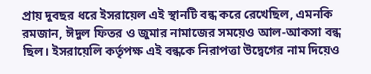প্রায় দুবছর ধরে ইসরায়েল এই স্থানটি বন্ধ করে রেখেছিল, এমনকি রমজান, ঈদুল ফিতর ও জুমার নামাজের সময়েও আল-আকসা বন্ধ ছিল। ইসরায়েলি কর্তৃপক্ষ এই বন্ধকে নিরাপত্তা উদ্বেগের নাম দিয়েও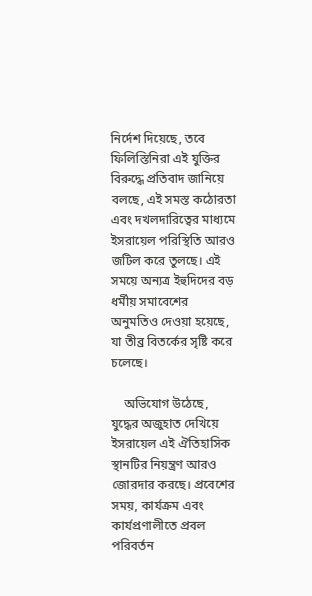নির্দেশ দিয়েছে, তবে ফিলিস্তিনিরা এই যুক্তির বিরুদ্ধে প্রতিবাদ জানিয়ে বলছে, এই সমস্ত কঠোরতা এবং দখলদারিত্বের মাধ্যমে ইসরায়েল পরিস্থিতি আরও জটিল করে তুলছে। এই সময়ে অন্যত্র ইহুদিদের বড় ধর্মীয় সমাবেশের অনুমতিও দেওয়া হয়েছে, যা তীব্র বিতর্কের সৃষ্টি করে চলেছে।

    অভিযোগ উঠেছে, যুদ্ধের অজুহাত দেখিয়ে ইসরায়েল এই ঐতিহাসিক স্থানটির নিয়ন্ত্রণ আরও জোরদার করছে। প্রবেশের সময়, কার্যক্রম এবং কার্যপ্রণালীতে প্রবল পরিবর্তন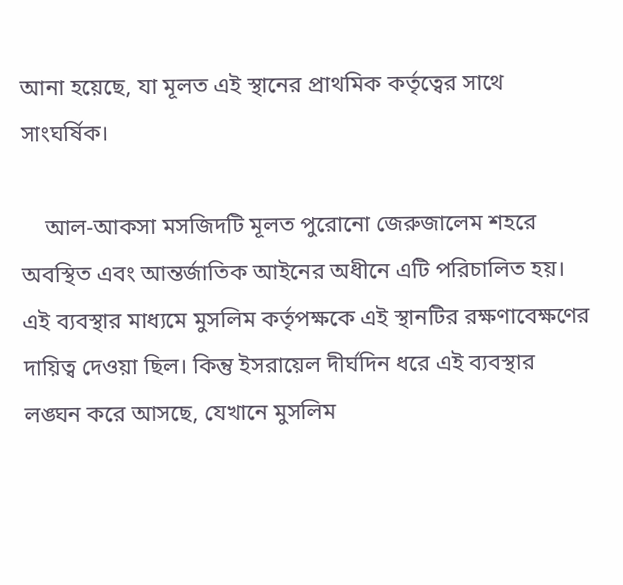আনা হয়েছে, যা মূলত এই স্থানের প্রাথমিক কর্তৃত্বের সাথে সাংঘর্ষিক।

    আল-আকসা মসজিদটি মূলত পুরোনো জেরুজালেম শহরে অবস্থিত এবং আন্তর্জাতিক আইনের অধীনে এটি পরিচালিত হয়। এই ব্যবস্থার মাধ্যমে মুসলিম কর্তৃপক্ষকে এই স্থানটির রক্ষণাবেক্ষণের দায়িত্ব দেওয়া ছিল। কিন্তু ইসরায়েল দীর্ঘদিন ধরে এই ব্যবস্থার লঙ্ঘন করে আসছে, যেখানে মুসলিম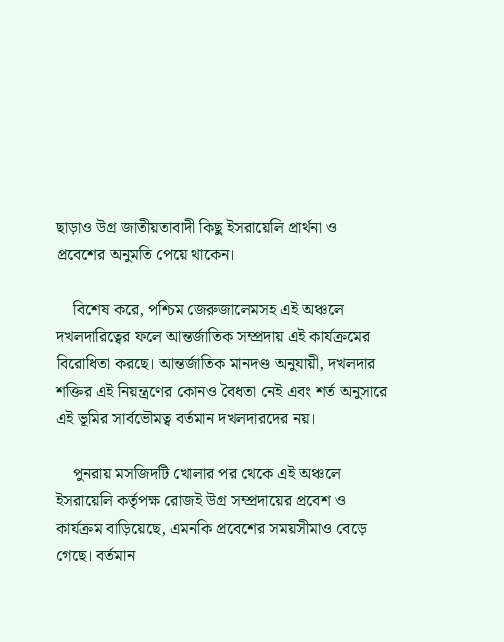ছাড়াও উগ্র জাতীয়তাবাদী কিছু ইসরায়েলি প্রার্থনা ও প্রবেশের অনুমতি পেয়ে থাকেন।

    বিশেষ করে, পশ্চিম জেরুজালেমসহ এই অঞ্চলে দখলদারিত্বের ফলে আন্তর্জাতিক সম্প্রদায় এই কার্যক্রমের বিরোধিতা করছে। আন্তর্জাতিক মানদণ্ড অনুযায়ী, দখলদার শক্তির এই নিয়ন্ত্রণের কোনও বৈধতা নেই এবং শর্ত অনুসারে এই ভূমির সার্বভৌমত্ব বর্তমান দখলদারদের নয়।

    পুনরায় মসজিদটি খোলার পর থেকে এই অঞ্চলে ইসরায়েলি কর্তৃপক্ষ রোজই উগ্র সম্প্রদায়ের প্রবেশ ও কার্যক্রম বাড়িয়েছে, এমনকি প্রবেশের সময়সীমাও বেড়ে গেছে। বর্তমান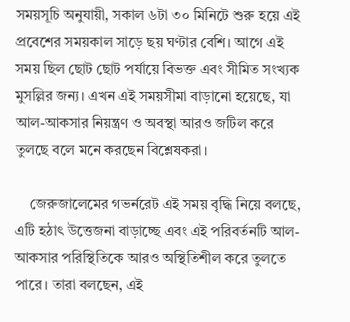সময়সূচি অনুযায়ী, সকাল ৬টা ৩০ মিনিটে শুরু হয়ে এই প্রবেশের সময়কাল সাড়ে ছয় ঘণ্টার বেশি। আগে এই সময় ছিল ছোট ছোট পর্যায়ে বিভক্ত এবং সীমিত সংখ্যক মুসল্লির জন্য। এখন এই সময়সীমা বাড়ানো হয়েছে, যা আল-আকসার নিয়ন্ত্রণ ও অবস্থা আরও জটিল করে তুলছে বলে মনে করছেন বিশ্লেষকরা।

    জেরুজালেমের গভর্নরেট এই সময় বৃদ্ধি নিয়ে বলছে, এটি হঠাৎ উত্তেজনা বাড়াচ্ছে এবং এই পরিবর্তনটি আল-আকসার পরিস্থিতিকে আরও অস্থিতিশীল করে তুলতে পারে। তারা বলছেন, এই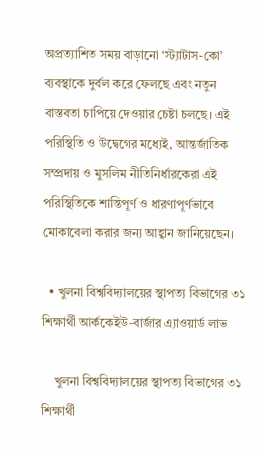অপ্রত্যাশিত সময় বাড়ানো ‘স্ট্যাটাস-কো’ ব্যবস্থাকে দুর্বল করে ফেলছে এবং নতুন বাস্তবতা চাপিয়ে দেওয়ার চেষ্টা চলছে। এই পরিস্থিতি ও উদ্বেগের মধ্যেই, আন্তর্জাতিক সম্প্রদায় ও মুসলিম নীতিনির্ধারকেরা এই পরিস্থিতিকে শান্তিপূর্ণ ও ধারণাপূর্ণভাবে মোকাবেলা করার জন্য আহ্বান জানিয়েছেন।

  • খুলনা বিশ্ববিদ্যালয়ের স্থাপত্য বিভাগের ৩১ শিক্ষার্থী আর্ককেইউ-বার্জার এ্যাওয়ার্ড লাভ

    খুলনা বিশ্ববিদ্যালয়ের স্থাপত্য বিভাগের ৩১ শিক্ষার্থী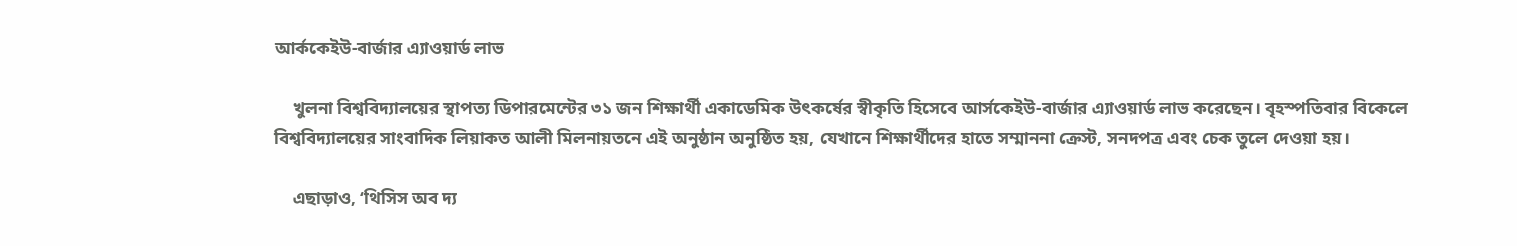আর্ককেইউ-বার্জার এ্যাওয়ার্ড লাভ

    খুলনা বিশ্ববিদ্যালয়ের স্থাপত্য ডিপারমেন্টের ৩১ জন শিক্ষার্থী একাডেমিক উৎকর্ষের স্বীকৃতি হিসেবে আর্সকেইউ-বার্জার এ্যাওয়ার্ড লাভ করেছেন। বৃহস্পতিবার বিকেলে বিশ্ববিদ্যালয়ের সাংবাদিক লিয়াকত আলী মিলনায়তনে এই অনুষ্ঠান অনুষ্ঠিত হয়, যেখানে শিক্ষার্থীদের হাতে সম্মাননা ক্রেস্ট, সনদপত্র এবং চেক তুলে দেওয়া হয়।

    এছাড়াও, ‘থিসিস অব দ্য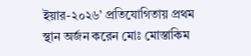ইয়ার-২০২৬’ প্রতিযোগিতায় প্রথম স্থান অর্জন করেন মোঃ মোস্তাকিম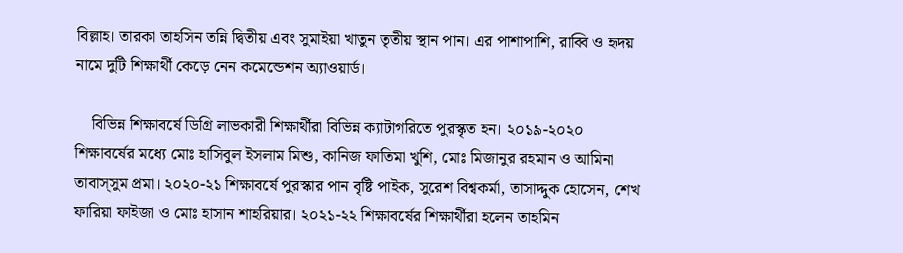বিল্লাহ। তারকা তাহসিন তন্নি দ্বিতীয় এবং সুমাইয়া খাতুন তৃতীয় স্থান পান। এর পাশাপাশি, রাব্বি ও হৃদয় নামে দুটি শিক্ষার্থী কেড়ে নেন কমেন্ডেশন অ্যাওয়ার্ড।

    বিভিন্ন শিক্ষাবর্ষে ডিগ্রি লাভকারী শিক্ষার্থীরা বিভিন্ন ক্যাটাগরিতে পুরস্কৃত হন। ২০১৯-২০২০ শিক্ষাবর্ষের মধ্যে মোঃ হাসিবুল ইসলাম মিশু, কানিজ ফাতিমা খুশি, মোঃ মিজানুর রহমান ও আমিনা তাবাস্সুম প্রমা। ২০২০-২১ শিক্ষাবর্ষে পুরস্কার পান বৃষ্টি পাইক, সুরেশ বিশ্বকর্মা, তাসাদ্দুক হোসেন, শেখ ফারিয়া ফাইজা ও মোঃ হাসান শাহরিয়ার। ২০২১-২২ শিক্ষাবর্ষের শিক্ষার্থীরা হলেন তাহমিন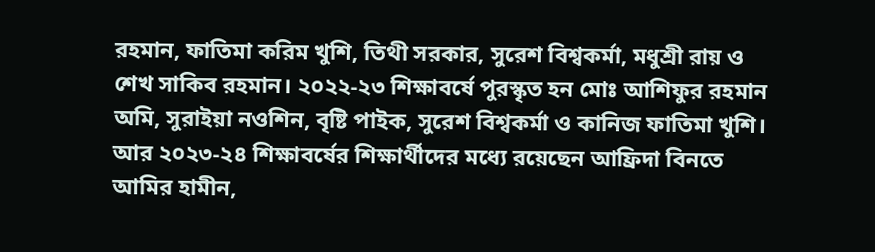রহমান, ফাতিমা করিম খুশি, তিথী সরকার, সুরেশ বিশ্বকর্মা, মধুশ্রী রায় ও শেখ সাকিব রহমান। ২০২২-২৩ শিক্ষাবর্ষে পুরস্কৃত হন মোঃ আশিফুর রহমান অমি, সুরাইয়া নওশিন, বৃষ্টি পাইক, সুরেশ বিশ্বকর্মা ও কানিজ ফাতিমা খুশি। আর ২০২৩-২৪ শিক্ষাবর্ষের শিক্ষার্থীদের মধ্যে রয়েছেন আফ্রিদা বিনতে আমির হামীন,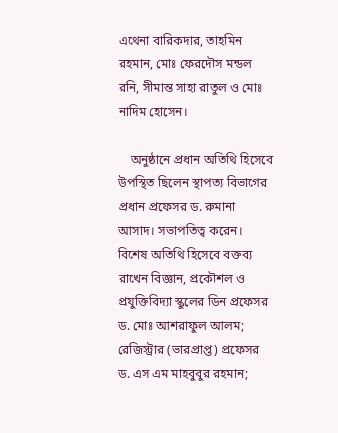এথেনা বারিকদার, তাহমিন রহমান, মোঃ ফেরদৌস মন্ডল রনি, সীমান্ত সাহা রাতুল ও মোঃ নাদিম হোসেন।

    অনুষ্ঠানে প্রধান অতিথি হিসেবে উপস্থিত ছিলেন স্থাপত্য বিভাগের প্রধান প্রফেসর ড. রুমানা আসাদ। সভাপতিত্ব করেন। বিশেষ অতিথি হিসেবে বক্তব্য রাখেন বিজ্ঞান, প্রকৌশল ও প্রযুক্তিবিদ্যা স্কুলের ডিন প্রফেসর ড. মোঃ আশরাফুল আলম; রেজিস্ট্রার (ভারপ্রাপ্ত) প্রফেসর ড. এস এম মাহবুবুর রহমান;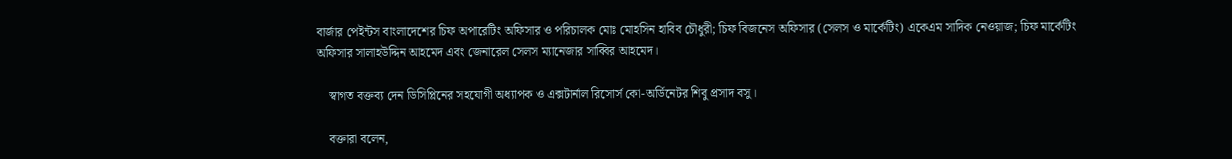বার্জার পেইন্টস বাংলাদেশের চিফ অপারেটিং অফিসার ও পরিচালক মোঃ মোহসিন হাবিব চৌধুরী; চিফ বিজনেস অফিসার (সেলস ও মার্কেটিং) একেএম সাদিক নেওয়াজ; চিফ মার্কেটিং অফিসার সালাহউদ্দিন আহমেদ এবং জেনারেল সেলস ম্যানেজার সাব্বির আহমেদ।

    স্বাগত বক্তব্য দেন ডিসিপ্লিনের সহযোগী অধ্যাপক ও এক্সটার্নাল রিসোর্স কো-অর্ডিনেটর শিবু প্রসাদ বসু।

    বক্তারা বলেন,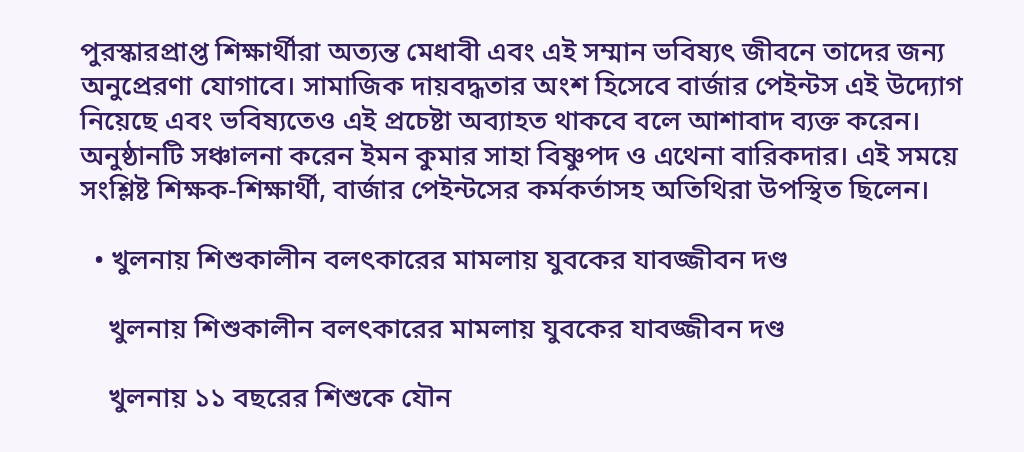পুরস্কারপ্রাপ্ত শিক্ষার্থীরা অত্যন্ত মেধাবী এবং এই সম্মান ভবিষ্যৎ জীবনে তাদের জন্য অনুপ্রেরণা যোগাবে। সামাজিক দায়বদ্ধতার অংশ হিসেবে বার্জার পেইন্টস এই উদ্যোগ নিয়েছে এবং ভবিষ্যতেও এই প্রচেষ্টা অব্যাহত থাকবে বলে আশাবাদ ব্যক্ত করেন। অনুষ্ঠানটি সঞ্চালনা করেন ইমন কুমার সাহা বিষ্ণুপদ ও এথেনা বারিকদার। এই সময়ে সংশ্লিষ্ট শিক্ষক-শিক্ষার্থী, বার্জার পেইন্টসের কর্মকর্তাসহ অতিথিরা উপস্থিত ছিলেন।

  • খুলনায় শিশুকালীন বলৎকারের মামলায় যুবকের যাবজ্জীবন দণ্ড

    খুলনায় শিশুকালীন বলৎকারের মামলায় যুবকের যাবজ্জীবন দণ্ড

    খুলনায় ১১ বছরের শিশুকে যৌন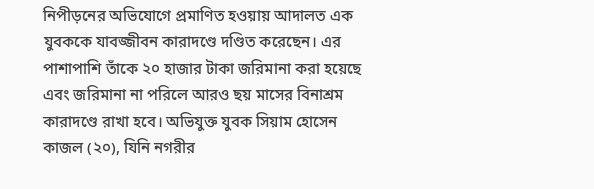নিপীড়নের অভিযোগে প্রমাণিত হওয়ায় আদালত এক যুবককে যাবজ্জীবন কারাদণ্ডে দণ্ডিত করেছেন। এর পাশাপাশি তাঁকে ২০ হাজার টাকা জরিমানা করা হয়েছে এবং জরিমানা না পরিলে আরও ছয় মাসের বিনাশ্রম কারাদণ্ডে রাখা হবে। অভিযুক্ত যুবক সিয়াম হোসেন কাজল (২০), যিনি নগরীর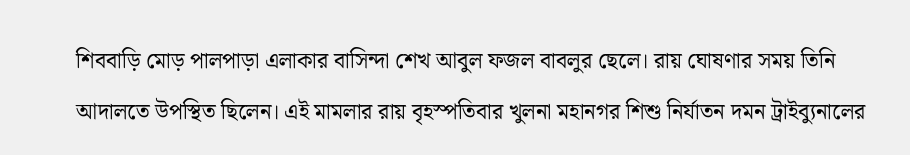শিববাড়ি মোড় পালপাড়া এলাকার বাসিন্দা শেখ আবুল ফজল বাবলুর ছেলে। রায় ঘোষণার সময় তিনি আদালতে উপস্থিত ছিলেন। এই মামলার রায় বৃহস্পতিবার খুলনা মহানগর শিশু নির্যাতন দমন ট্রাইব্যুনালের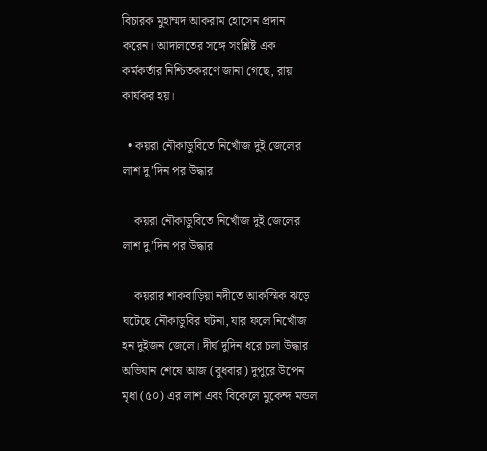বিচারক মুহাম্মদ আকরাম হোসেন প্রদান করেন। আদালতের সঙ্গে সংশ্লিষ্ট এক কর্মকর্তার নিশ্চিতকরণে জানা গেছে, রায় কার্যকর হয়।

  • কয়রা নৌকাডুবিতে নিখোঁজ দুই জেলের লাশ দু’দিন পর উদ্ধার

    কয়রা নৌকাডুবিতে নিখোঁজ দুই জেলের লাশ দু’দিন পর উদ্ধার

    কয়রার শাকবাড়িয়া নদীতে আকস্মিক ঝড়ে ঘটেছে নৌকাডুবির ঘটনা, যার ফলে নিখোঁজ হন দুইজন জেলে। দীর্ঘ দুদিন ধরে চলা উদ্ধার অভিযান শেষে আজ (বুধবার) দুপুরে উপেন মৃধা (৫০) এর লাশ এবং বিকেলে মুকেন্দ মন্ডল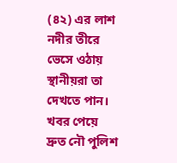(৪২) এর লাশ নদীর তীরে ভেসে ওঠায় স্থানীয়রা তা দেখতে পান। খবর পেয়ে দ্রুত নৌ পুলিশ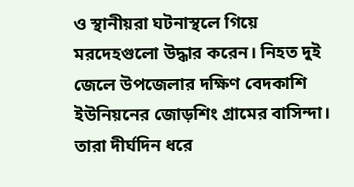ও স্থানীয়রা ঘটনাস্থলে গিয়ে মরদেহগুলো উদ্ধার করেন। নিহত দুই জেলে উপজেলার দক্ষিণ বেদকাশি ইউনিয়নের জোড়শিং গ্রামের বাসিন্দা। তারা দীর্ঘদিন ধরে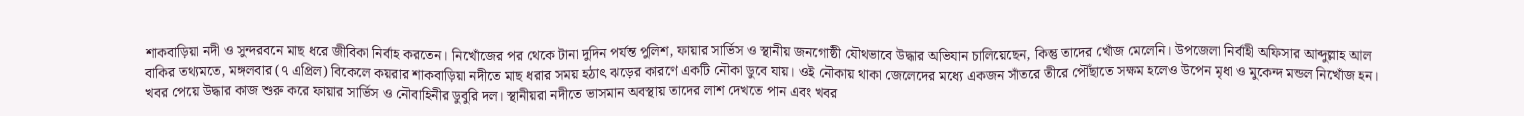শাকবাড়িয়া নদী ও সুন্দরবনে মাছ ধরে জীবিকা নির্বাহ করতেন। নিখোঁজের পর থেকে টানা দুদিন পর্যন্ত পুলিশ, ফায়ার সার্ভিস ও স্থানীয় জনগোষ্ঠী যৌথভাবে উদ্ধার অভিযান চালিয়েছেন, কিন্তু তাদের খোঁজ মেলেনি। উপজেলা নির্বাহী অফিসার আব্দুল্লাহ আল বাকির তথ্যমতে, মঙ্গলবার (৭ এপ্রিল) বিকেলে কয়রার শাকবাড়িয়া নদীতে মাছ ধরার সময় হঠাৎ ঝড়ের কারণে একটি নৌকা ডুবে যায়। ওই নৌকায় থাকা জেলেদের মধ্যে একজন সাঁতরে তীরে পৌঁছাতে সক্ষম হলেও উপেন মৃধা ও মুকেন্দ মন্ডল নিখোঁজ হন। খবর পেয়ে উদ্ধার কাজ শুরু করে ফায়ার সার্ভিস ও নৌবাহিনীর ডুবুরি দল। স্থানীয়রা নদীতে ভাসমান অবস্থায় তাদের লাশ দেখতে পান এবং খবর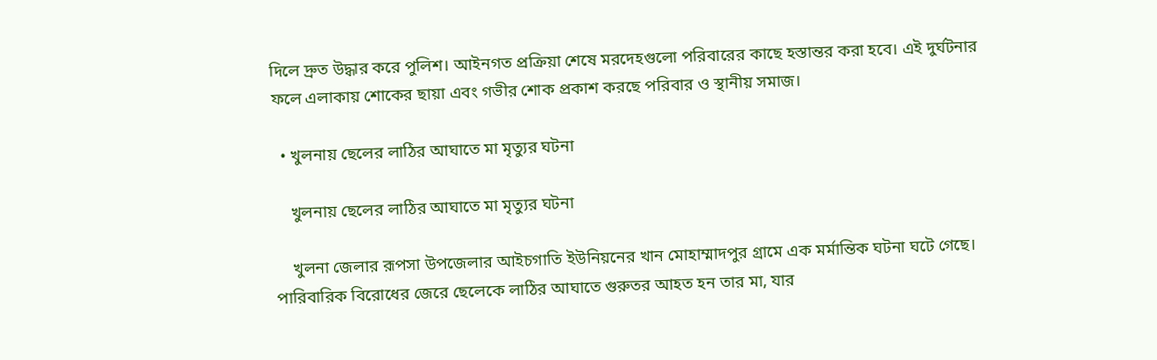দিলে দ্রুত উদ্ধার করে পুলিশ। আইনগত প্রক্রিয়া শেষে মরদেহগুলো পরিবারের কাছে হস্তান্তর করা হবে। এই দুর্ঘটনার ফলে এলাকায় শোকের ছায়া এবং গভীর শোক প্রকাশ করছে পরিবার ও স্থানীয় সমাজ।

  • খুলনায় ছেলের লাঠির আঘাতে মা মৃত্যুর ঘটনা

    খুলনায় ছেলের লাঠির আঘাতে মা মৃত্যুর ঘটনা

    খুলনা জেলার রূপসা উপজেলার আইচগাতি ইউনিয়নের খান মোহাম্মাদপুর গ্রামে এক মর্মান্তিক ঘটনা ঘটে গেছে। পারিবারিক বিরোধের জেরে ছেলেকে লাঠির আঘাতে গুরুতর আহত হন তার মা, যার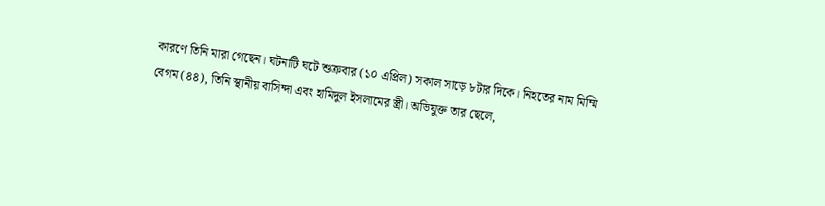কারণে তিনি মারা গেছেন। ঘটনাটি ঘটে শুক্রবার (১০ এপ্রিল) সকাল সাড়ে ৮টার দিকে। নিহতের নাম মিম্মি বেগম (৪৪), তিনি স্থানীয় বাসিন্দা এবং হামিদুল ইসলামের স্ত্রী। অভিযুক্ত তার ছেলে,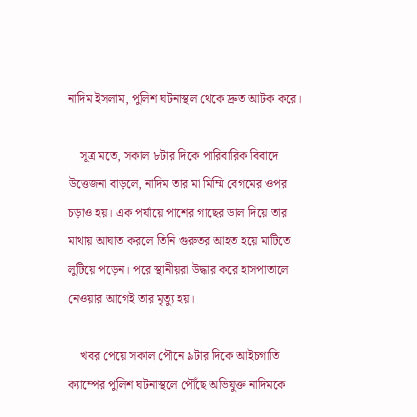নাদিম ইসলাম, পুলিশ ঘটনাস্থল থেকে দ্রুত আটক করে।

    সূত্র মতে, সকাল ৮টার দিকে পারিবারিক বিবাদে উত্তেজনা বাড়লে, নাদিম তার মা মিম্মি বেগমের ওপর চড়াও হয়। এক পর্যায়ে পাশের গাছের ডাল দিয়ে তার মাথায় আঘাত করলে তিনি গুরুতর আহত হয়ে মাটিতে লুটিয়ে পড়েন। পরে স্থানীয়রা উদ্ধার করে হাসপাতালে নেওয়ার আগেই তার মৃত্যু হয়।

    খবর পেয়ে সকাল পৌনে ৯টার দিকে আইচগাতি ক্যাম্পের পুলিশ ঘটনাস্থলে পৌঁছে অভিযুক্ত নাদিমকে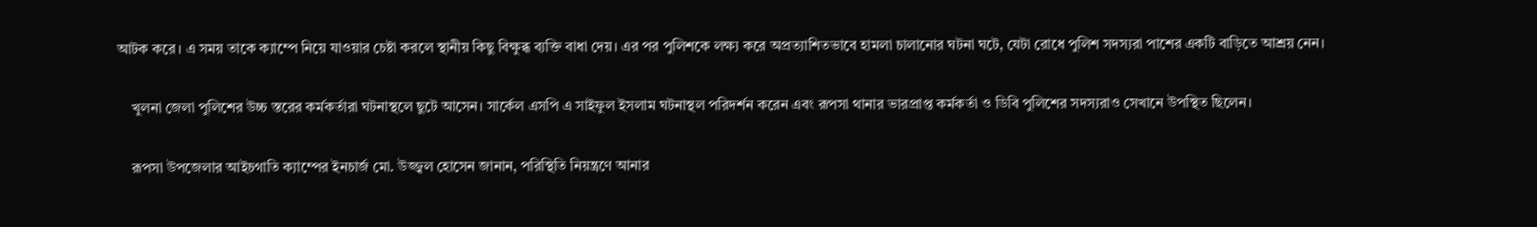আটক করে। এ সময় তাকে ক্যাম্পে নিয়ে যাওয়ার চেষ্টা করলে স্থানীয় কিছু বিক্ষুব্ধ ব্যক্তি বাধা দেয়। এর পর পুলিশকে লক্ষ্য করে অপ্রত্যাশিতভাবে হামলা চালানোর ঘটনা ঘটে, যেটা রোধে পুলিশ সদস্যরা পাশের একটি বাড়িতে আশ্রয় নেন।

    খুলনা জেলা পুলিশের উচ্চ স্তরের কর্মকর্তারা ঘটনাস্থলে ছুটে আসেন। সার্কেল এসপি এ সাইফুল ইসলাম ঘটনাস্থল পরিদর্শন করেন এবং রূপসা থানার ভারপ্রাপ্ত কর্মকর্তা ও ডিবি পুলিশের সদস্যরাও সেখানে উপস্থিত ছিলেন।

    রূপসা উপজেলার আইচগাতি ক্যাম্পের ইনচার্জ মো. উজ্জ্বল হোসেন জানান, পরিস্থিতি নিয়ন্ত্রণে আনার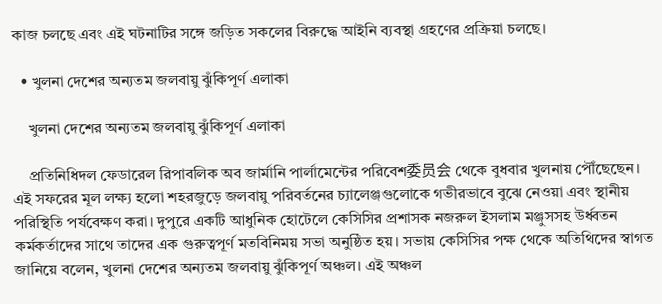কাজ চলছে এবং এই ঘটনাটির সঙ্গে জড়িত সকলের বিরুদ্ধে আইনি ব্যবস্থা গ্রহণের প্রক্রিয়া চলছে।

  • খুলনা দেশের অন্যতম জলবায়ু ঝুঁকিপূর্ণ এলাকা

    খুলনা দেশের অন্যতম জলবায়ু ঝুঁকিপূর্ণ এলাকা

    প্রতিনিধিদল ফেডারেল রিপাবলিক অব জার্মানি পার্লামেন্টের পরিবেশ委员会 থেকে বুধবার খুলনায় পৌঁছেছেন। এই সফরের মূল লক্ষ্য হলো শহরজুড়ে জলবায়ু পরিবর্তনের চ্যালেঞ্জগুলোকে গভীরভাবে বুঝে নেওয়া এবং স্থানীয় পরিস্থিতি পর্যবেক্ষণ করা। দুপুরে একটি আধুনিক হোটেলে কেসিসির প্রশাসক নজরুল ইসলাম মঞ্জুসসহ উর্ধ্বতন কর্মকর্তাদের সাথে তাদের এক গুরুত্বপূর্ণ মতবিনিময় সভা অনুষ্ঠিত হয়। সভায় কেসিসির পক্ষ থেকে অতিথিদের স্বাগত জানিয়ে বলেন, খুলনা দেশের অন্যতম জলবায়ু ঝুঁকিপূর্ণ অঞ্চল। এই অঞ্চল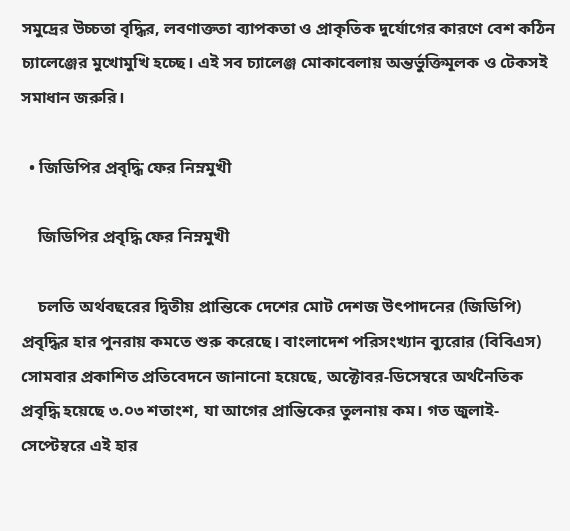সমুদ্রের উচ্চতা বৃদ্ধির, লবণাক্ততা ব্যাপকতা ও প্রাকৃতিক দুর্যোগের কারণে বেশ কঠিন চ্যালেঞ্জের মুখোমুখি হচ্ছে। এই সব চ্যালেঞ্জ মোকাবেলায় অন্তর্ভুক্তিমূলক ও টেকসই সমাধান জরুরি।

  • জিডিপির প্রবৃদ্ধি ফের নিম্নমুখী

    জিডিপির প্রবৃদ্ধি ফের নিম্নমুখী

    চলতি অর্থবছরের দ্বিতীয় প্রান্তিকে দেশের মোট দেশজ উৎপাদনের (জিডিপি) প্রবৃদ্ধির হার পুনরায় কমতে শুরু করেছে। বাংলাদেশ পরিসংখ্যান ব্যুরোর (বিবিএস) সোমবার প্রকাশিত প্রতিবেদনে জানানো হয়েছে, অক্টোবর-ডিসেম্বরে অর্থনৈতিক প্রবৃদ্ধি হয়েছে ৩.০৩ শতাংশ, যা আগের প্রান্তিকের তুলনায় কম। গত জুলাই-সেপ্টেম্বরে এই হার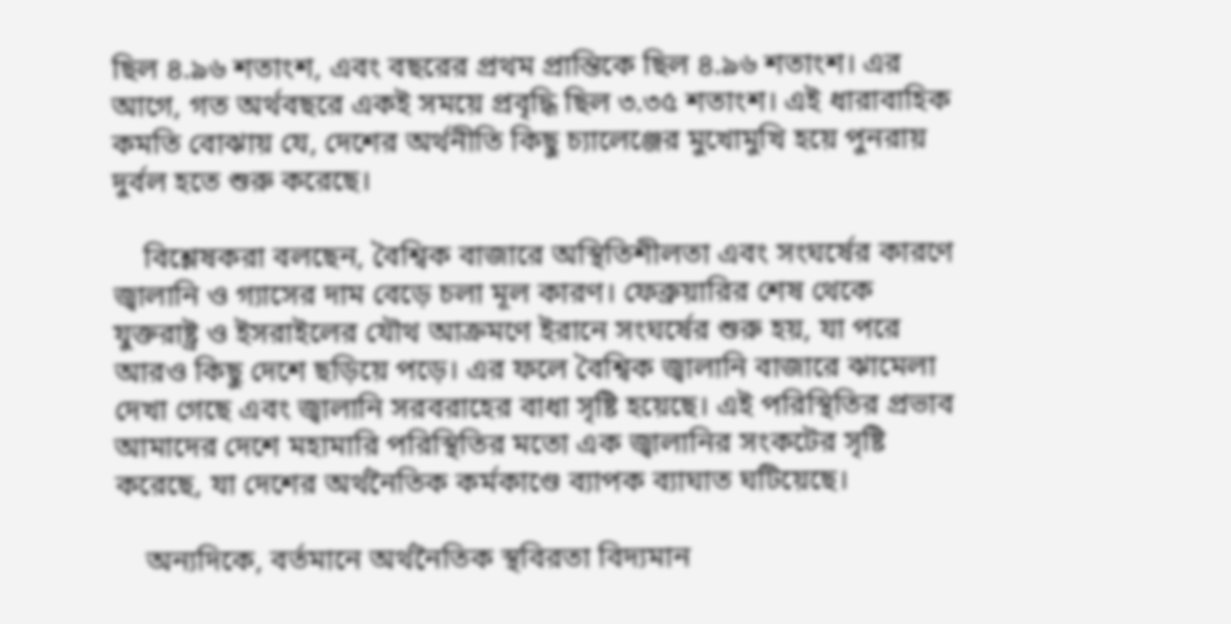ছিল ৪.৯৬ শতাংশ, এবং বছরের প্রথম প্রান্তিকে ছিল ৪.৯৬ শতাংশ। এর আগে, গত অর্থবছরে একই সময়ে প্রবৃদ্ধি ছিল ৩.৩৫ শতাংশ। এই ধারাবাহিক কমতি বোঝায় যে, দেশের অর্থনীতি কিছু চ্যালেঞ্জের মুখোমুখি হয়ে পুনরায় দুর্বল হতে শুরু করেছে।

    বিশ্লেষকরা বলছেন, বৈশ্বিক বাজারে অস্থিতিশীলতা এবং সংঘর্ষের কারণে জ্বালানি ও গ্যাসের দাম বেড়ে চলা মূল কারণ। ফেব্রুয়ারির শেষ থেকে যুক্তরাষ্ট্র ও ইসরাইলের যৌথ আক্রমণে ইরানে সংঘর্ষের শুরু হয়, যা পরে আরও কিছু দেশে ছড়িয়ে পড়ে। এর ফলে বৈশ্বিক জ্বালানি বাজারে ঝামেলা দেখা গেছে এবং জ্বালানি সরবরাহের বাধা সৃষ্টি হয়েছে। এই পরিস্থিতির প্রভাব আমাদের দেশে মহামারি পরিস্থিতির মতো এক জ্বালানির সংকটের সৃষ্টি করেছে, যা দেশের অর্থনৈতিক কর্মকাণ্ডে ব্যাপক ব্যাঘাত ঘটিয়েছে।

    অন্যদিকে, বর্তমানে অর্থনৈতিক স্থবিরতা বিদ্যমান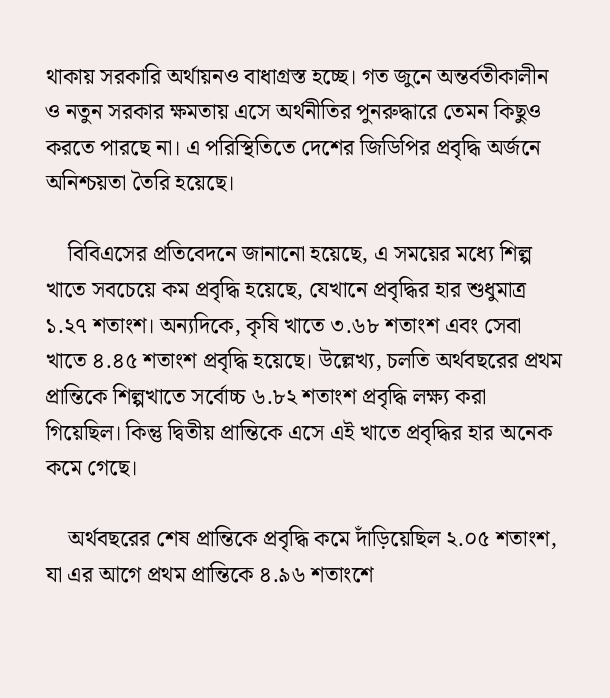থাকায় সরকারি অর্থায়নও বাধাগ্রস্ত হচ্ছে। গত জুনে অন্তর্বতীকালীন ও নতুন সরকার ক্ষমতায় এসে অর্থনীতির পুনরুদ্ধারে তেমন কিছুও করতে পারছে না। এ পরিস্থিতিতে দেশের জিডিপির প্রবৃদ্ধি অর্জনে অনিশ্চয়তা তৈরি হয়েছে।

    বিবিএসের প্রতিবেদনে জানানো হয়েছে, এ সময়ের মধ্যে শিল্প খাতে সবচেয়ে কম প্রবৃদ্ধি হয়েছে, যেখানে প্রবৃদ্ধির হার শুধুমাত্র ১.২৭ শতাংশ। অন্যদিকে, কৃষি খাতে ৩.৬৮ শতাংশ এবং সেবা খাতে ৪.৪৫ শতাংশ প্রবৃদ্ধি হয়েছে। উল্লেখ্য, চলতি অর্থবছরের প্রথম প্রান্তিকে শিল্পখাতে সর্বোচ্চ ৬.৮২ শতাংশ প্রবৃদ্ধি লক্ষ্য করা গিয়েছিল। কিন্তু দ্বিতীয় প্রান্তিকে এসে এই খাতে প্রবৃদ্ধির হার অনেক কমে গেছে।

    অর্থবছরের শেষ প্রান্তিকে প্রবৃদ্ধি কমে দাঁড়িয়েছিল ২.০৫ শতাংশ, যা এর আগে প্রথম প্রান্তিকে ৪.৯৬ শতাংশে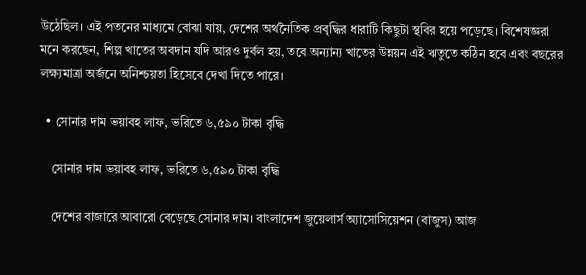উঠেছিল। এই পতনের মাধ্যমে বোঝা যায়, দেশের অর্থনৈতিক প্রবৃদ্ধির ধারাটি কিছুটা স্থবির হয়ে পড়েছে। বিশেষজ্ঞরা মনে করছেন, শিল্প খাতের অবদান যদি আরও দুর্বল হয়, তবে অন্যান্য খাতের উন্নয়ন এই ঋতুতে কঠিন হবে এবং বছরের লক্ষ্যমাত্রা অর্জনে অনিশ্চয়তা হিসেবে দেখা দিতে পারে।

  • সোনার দাম ভয়াবহ লাফ, ভরিতে ৬,৫৯০ টাকা বৃদ্ধি

    সোনার দাম ভয়াবহ লাফ, ভরিতে ৬,৫৯০ টাকা বৃদ্ধি

    দেশের বাজারে আবারো বেড়েছে সোনার দাম। বাংলাদেশ জুয়েলার্স অ্যাসোসিয়েশন (বাজুস) আজ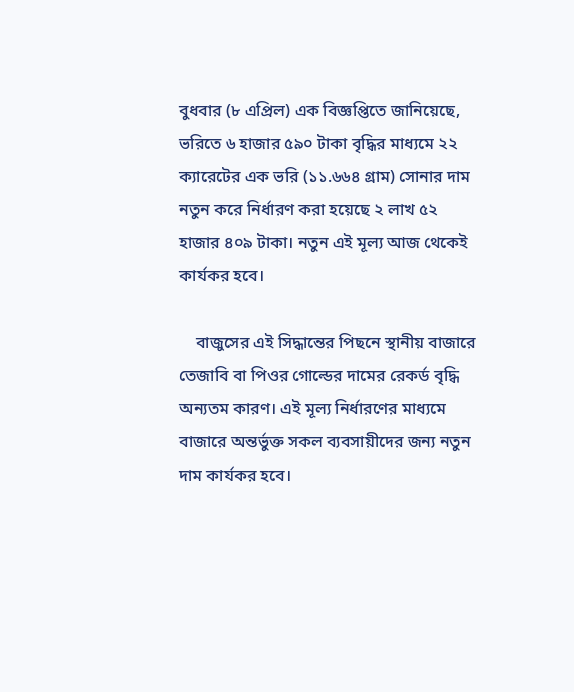বুধবার (৮ এপ্রিল) এক বিজ্ঞপ্তিতে জানিয়েছে, ভরিতে ৬ হাজার ৫৯০ টাকা বৃদ্ধির মাধ্যমে ২২ ক্যারেটের এক ভরি (১১.৬৬৪ গ্রাম) সোনার দাম নতুন করে নির্ধারণ করা হয়েছে ২ লাখ ৫২ হাজার ৪০৯ টাকা। নতুন এই মূল্য আজ থেকেই কার্যকর হবে।

    বাজুসের এই সিদ্ধান্তের পিছনে স্থানীয় বাজারে তেজাবি বা পিওর গোল্ডের দামের রেকর্ড বৃদ্ধি অন্যতম কারণ। এই মূল্য নির্ধারণের মাধ্যমে বাজারে অন্তর্ভুক্ত সকল ব্যবসায়ীদের জন্য নতুন দাম কার্যকর হবে।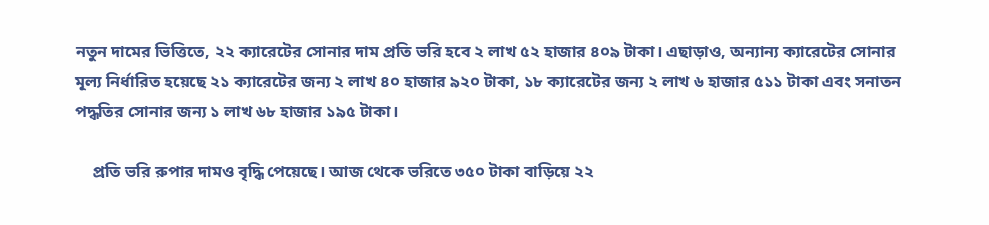নতুন দামের ভিত্তিতে, ২২ ক্যারেটের সোনার দাম প্রতি ভরি হবে ২ লাখ ৫২ হাজার ৪০৯ টাকা। এছাড়াও, অন্যান্য ক্যারেটের সোনার মূল্য নির্ধারিত হয়েছে ২১ ক্যারেটের জন্য ২ লাখ ৪০ হাজার ৯২০ টাকা, ১৮ ক্যারেটের জন্য ২ লাখ ৬ হাজার ৫১১ টাকা এবং সনাতন পদ্ধতির সোনার জন্য ১ লাখ ৬৮ হাজার ১৯৫ টাকা।

    প্রতি ভরি রুপার দামও বৃদ্ধি পেয়েছে। আজ থেকে ভরিতে ৩৫০ টাকা বাড়িয়ে ২২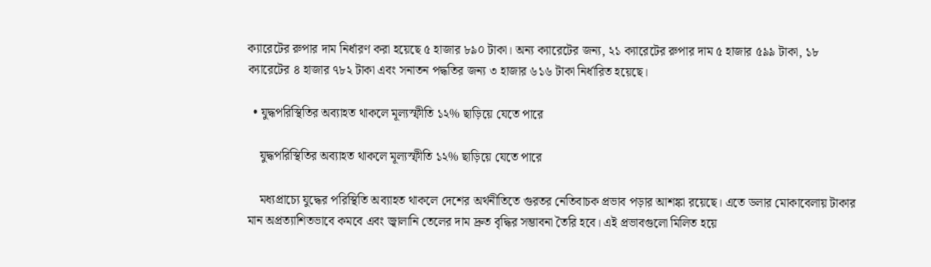ক্যারেটের রুপার দাম নির্ধারণ করা হয়েছে ৫ হাজার ৮৯০ টাকা। অন্য ক্যারেটের জন্য, ২১ ক্যারেটের রুপার দাম ৫ হাজার ৫৯৯ টাকা, ১৮ ক্যারেটের ৪ হাজার ৭৮২ টাকা এবং সনাতন পদ্ধতির জন্য ৩ হাজার ৬১৬ টাকা নির্ধারিত হয়েছে।

  • যুদ্ধপরিস্থিতির অব্যাহত থাকলে মূল্যস্ফীতি ১২% ছাড়িয়ে যেতে পারে

    যুদ্ধপরিস্থিতির অব্যাহত থাকলে মূল্যস্ফীতি ১২% ছাড়িয়ে যেতে পারে

    মধ্যপ্রাচ্যে যুদ্ধের পরিস্থিতি অব্যাহত থাকলে দেশের অর্থনীতিতে গুরতর নেতিবাচক প্রভাব পড়ার আশঙ্কা রয়েছে। এতে ডলার মোকাবেলায় টাকার মান অপ্রত্যাশিতভাবে কমবে এবং জ্বালানি তেলের দাম দ্রুত বৃদ্ধির সম্ভাবনা তৈরি হবে। এই প্রভাবগুলো মিলিত হয়ে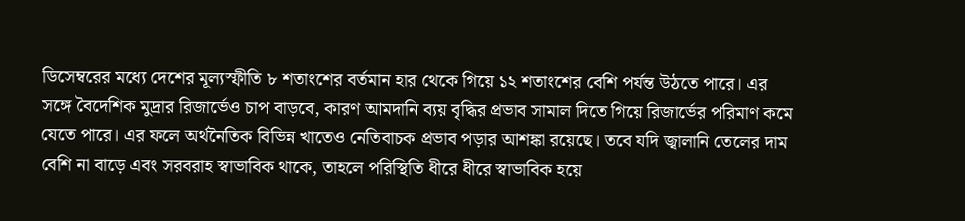ডিসেম্বরের মধ্যে দেশের মূল্যস্ফীতি ৮ শতাংশের বর্তমান হার থেকে গিয়ে ১২ শতাংশের বেশি পর্যন্ত উঠতে পারে। এর সঙ্গে বৈদেশিক মুদ্রার রিজার্ভেও চাপ বাড়বে, কারণ আমদানি ব্যয় বৃদ্ধির প্রভাব সামাল দিতে গিয়ে রিজার্ভের পরিমাণ কমে যেতে পারে। এর ফলে অর্থনৈতিক বিভিন্ন খাতেও নেতিবাচক প্রভাব পড়ার আশঙ্কা রয়েছে। তবে যদি জ্বালানি তেলের দাম বেশি না বাড়ে এবং সরবরাহ স্বাভাবিক থাকে, তাহলে পরিস্থিতি ধীরে ধীরে স্বাভাবিক হয়ে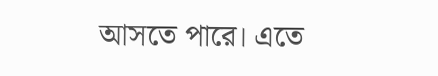আসতে পারে। এতে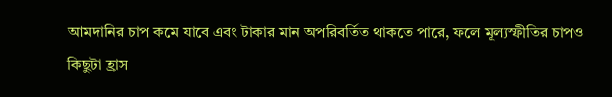আমদানির চাপ কমে যাবে এবং টাকার মান অপরিবর্তিত থাকতে পারে, ফলে মূল্যস্ফীতির চাপও কিছুটা হ্রাস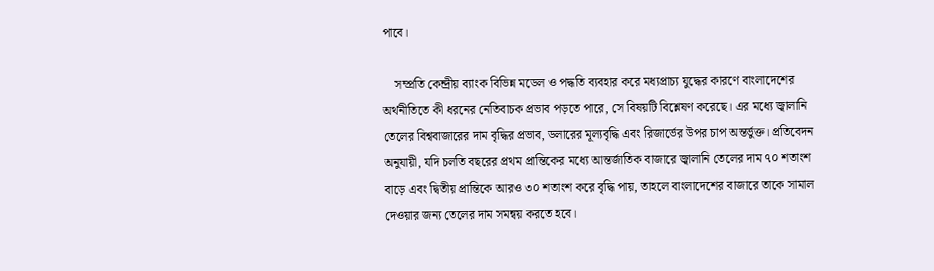পাবে।

    সম্প্রতি কেন্দ্রীয় ব্যাংক বিভিন্ন মডেল ও পদ্ধতি ব্যবহার করে মধ্যপ্রাচ্য যুদ্ধের কারণে বাংলাদেশের অর্থনীতিতে কী ধরনের নেতিবাচক প্রভাব পড়তে পারে, সে বিষয়টি বিশ্লেষণ করেছে। এর মধ্যে জ্বালানি তেলের বিশ্ববাজারের দাম বৃদ্ধির প্রভাব, ডলারের মূল্যবৃদ্ধি এবং রিজার্ভের উপর চাপ অন্তর্ভুক্ত। প্রতিবেদন অনুযায়ী, যদি চলতি বছরের প্রথম প্রান্তিকের মধ্যে আন্তর্জাতিক বাজারে জ্বালানি তেলের দাম ৭০ শতাংশ বাড়ে এবং দ্বিতীয় প্রান্তিকে আরও ৩০ শতাংশ করে বৃদ্ধি পায়, তাহলে বাংলাদেশের বাজারে তাকে সামাল দেওয়ার জন্য তেলের দাম সমন্বয় করতে হবে।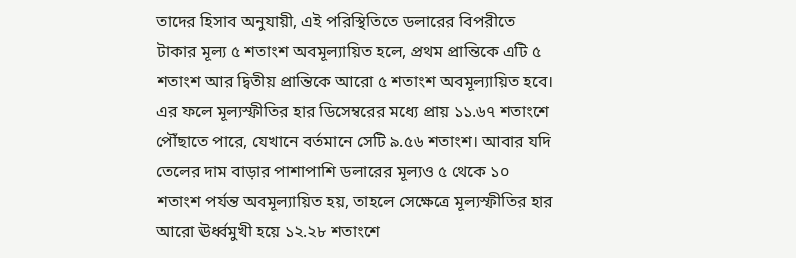তাদের হিসাব অনুযায়ী, এই পরিস্থিতিতে ডলারের বিপরীতে টাকার মূল্য ৫ শতাংশ অবমূল্যায়িত হলে, প্রথম প্রান্তিকে এটি ৫ শতাংশ আর দ্বিতীয় প্রান্তিকে আরো ৫ শতাংশ অবমূল্যায়িত হবে। এর ফলে মূল্যস্ফীতির হার ডিসেম্বরের মধ্যে প্রায় ১১.৬৭ শতাংশে পৌঁছাতে পারে, যেখানে বর্তমানে সেটি ৯.৫৬ শতাংশ। আবার যদি তেলের দাম বাড়ার পাশাপাশি ডলারের মূল্যও ৫ থেকে ১০ শতাংশ পর্যন্ত অবমূল্যায়িত হয়, তাহলে সেক্ষেত্রে মূল্যস্ফীতির হার আরো ঊর্ধ্বমুখী হয়ে ১২.২৮ শতাংশে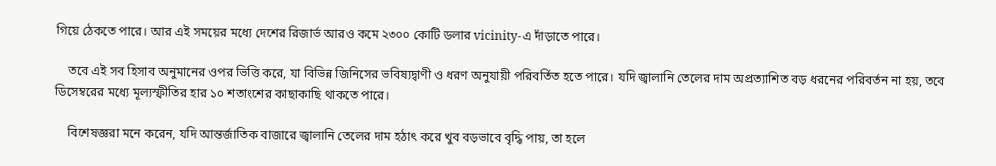গিয়ে ঠেকতে পারে। আর এই সময়ের মধ্যে দেশের রিজার্ভ আরও কমে ২৩০০ কোটি ডলার vicinity-এ দাঁড়াতে পারে।

    তবে এই সব হিসাব অনুমানের ওপর ভিত্তি করে, যা বিভিন্ন জিনিসের ভবিষ্যদ্বাণী ও ধরণ অনুযায়ী পরিবর্তিত হতে পারে। যদি জ্বালানি তেলের দাম অপ্রত্যাশিত বড় ধরনের পরিবর্তন না হয়, তবে ডিসেম্বরের মধ্যে মূল্যস্ফীতির হার ১০ শতাংশের কাছাকাছি থাকতে পারে।

    বিশেষজ্ঞরা মনে করেন, যদি আন্তর্জাতিক বাজারে জ্বালানি তেলের দাম হঠাৎ করে খুব বড়ভাবে বৃদ্ধি পায়, তা হলে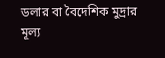ডলার বা বৈদেশিক মুদ্রার মূল্য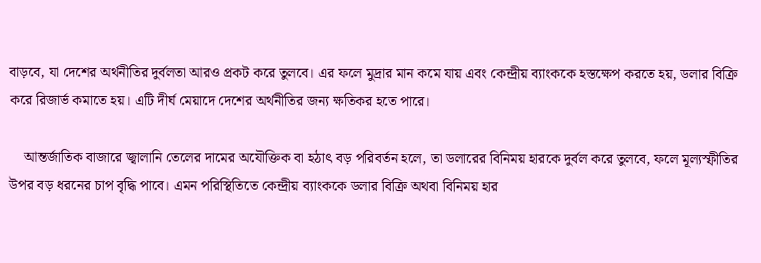বাড়বে, যা দেশের অর্থনীতির দুর্বলতা আরও প্রকট করে তুলবে। এর ফলে মুদ্রার মান কমে যায় এবং কেন্দ্রীয় ব্যাংককে হস্তক্ষেপ করতে হয়, ডলার বিক্রি করে রিজার্ভ কমাতে হয়। এটি দীর্ঘ মেয়াদে দেশের অর্থনীতির জন্য ক্ষতিকর হতে পারে।

    আন্তর্জাতিক বাজারে জ্বালানি তেলের দামের অযৌক্তিক বা হঠাৎ বড় পরিবর্তন হলে, তা ডলারের বিনিময় হারকে দুর্বল করে তুলবে, ফলে মূল্যস্ফীতির উপর বড় ধরনের চাপ বৃদ্ধি পাবে। এমন পরিস্থিতিতে কেন্দ্রীয় ব্যাংককে ডলার বিক্রি অথবা বিনিময় হার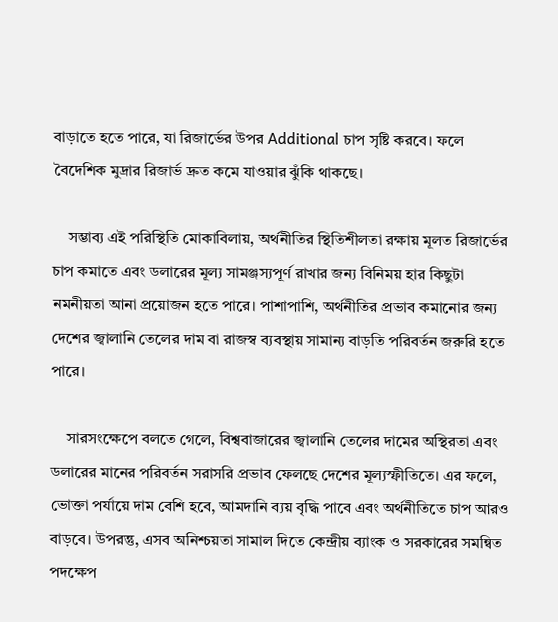বাড়াতে হতে পারে, যা রিজার্ভের উপর Additional চাপ সৃষ্টি করবে। ফলে বৈদেশিক মুদ্রার রিজার্ভ দ্রুত কমে যাওয়ার ঝুঁকি থাকছে।

    সম্ভাব্য এই পরিস্থিতি মোকাবিলায়, অর্থনীতির স্থিতিশীলতা রক্ষায় মূলত রিজার্ভের চাপ কমাতে এবং ডলারের মূল্য সামঞ্জস্যপূর্ণ রাখার জন্য বিনিময় হার কিছুটা নমনীয়তা আনা প্রয়োজন হতে পারে। পাশাপাশি, অর্থনীতির প্রভাব কমানোর জন্য দেশের জ্বালানি তেলের দাম বা রাজস্ব ব্যবস্থায় সামান্য বাড়তি পরিবর্তন জরুরি হতে পারে।

    সারসংক্ষেপে বলতে গেলে, বিশ্ববাজারের জ্বালানি তেলের দামের অস্থিরতা এবং ডলারের মানের পরিবর্তন সরাসরি প্রভাব ফেলছে দেশের মূল্যস্ফীতিতে। এর ফলে, ভোক্তা পর্যায়ে দাম বেশি হবে, আমদানি ব্যয় বৃদ্ধি পাবে এবং অর্থনীতিতে চাপ আরও বাড়বে। উপরন্তু, এসব অনিশ্চয়তা সামাল দিতে কেন্দ্রীয় ব্যাংক ও সরকারের সমন্বিত পদক্ষেপ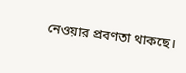নেওয়ার প্রবণতা থাকছে।